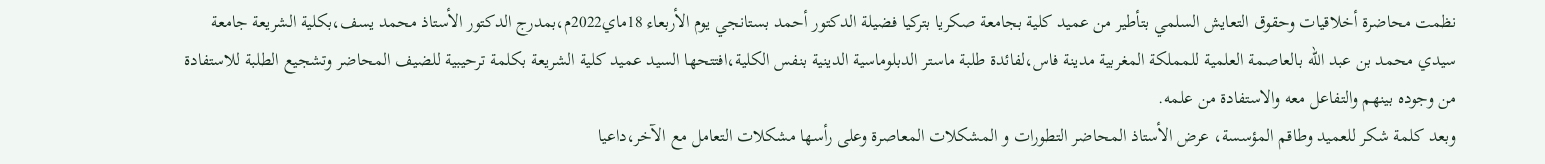نظمت محاضرة أخلاقيات وحقوق التعايش السلمي بتأطير من عميد كلية بجامعة صكريا بتركيا فضيلة الدكتور أحمد بستانجي يوم الأربعاء 18ماي2022م،بمدرج الدكتور الأستاذ محمد يسف،بكلية الشريعة جامعة سيدي محمد بن عبد الله بالعاصمة العلمية للمملكة المغربية مدينة فاس،لفائدة طلبة ماستر الدبلوماسية الدينية بنفس الكلية،افتتحها السيد عميد كلية الشريعة بكلمة ترحيبية للضيف المحاضر وتشجيع الطلبة للاستفادة من وجوده بينهم والتفاعل معه والاستفادة من علمه.
وبعد كلمة شكر للعميد وطاقم المؤسسة، عرض الأستاذ المحاضر التطورات و المشكلات المعاصرة وعلى رأسها مشكلات التعامل مع الآخر،داعيا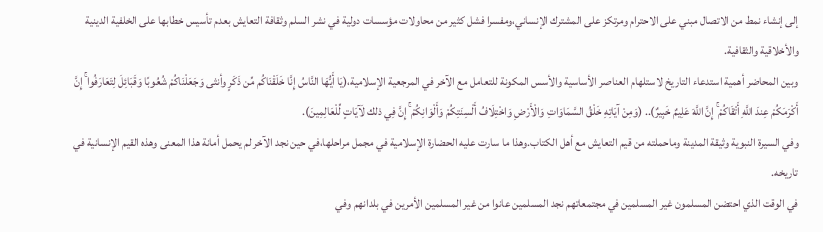إلى إنشاء نمط من الاتصال مبني على الاحترام ومرتكز على المشترك الإنساني،ومفسرا فشل كثير من محاولات مؤسسات دولية في نشر السلم وثقافة التعايش بعدم تأسيس خطابها على الخلفية الدينية والأخلاقية والثقافية.
وبين المحاضر أهمية استدعاء التاريخ لاستلهام العناصر الأساسية والأسس المكونة للتعامل مع الآخر في المرجعية الإسلامية،(يَا أَيُّهَا النَّاسُ إِنَّا خَلَقْنَاكُم مِّن ذَكَرٍ وأنثى وَجَعَلْنَاكُمْ شُعُوبًا وَقَبَائِلَ لِتَعَارَفُوا ۚ إِنَّ أَكْرَمَكُمْ عِندَ اللَّهِ أَتْقَاكُمْ ۚ إِنَّ اللَّهَ عَلِيمٌ خَبِيرٌ).. (وَمِنْ آيَاتِهِ خَلْقُ السَّمَاوَاتِ وَالْأَرْضِ وَاخْتِلَافُ أَلْسِنَتِكُمْ وَأَلْوَانِكُمْ ۚ إِنَّ فِي ذلك لَآيَاتٍ لِّلْعَالِمِينَ).
وفي السيرة النبوية وثيقة المدينة وماحملته من قيم التعايش مع أهل الكتاب.وهذا ما سارت عليه الحضارة الإسلامية في مجمل مراحلها،في حين نجد الآخر لم يحمل أمانة هذا المعنى وهذه القيم الإنسانية في تاريخه.
في الوقت الذي احتضن المسلمون غير المسلمين في مجتمعاتهم نجد المسلمين عانوا من غير المسلمين الأمرين في بلدانهم وفي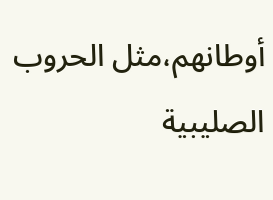أوطانهم،مثل الحروب الصليبية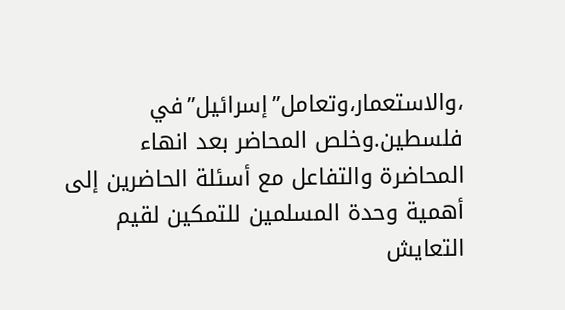،والاستعمار،وتعامل”إسرائيل”في فلسطين.وخلص المحاضر بعد انهاء المحاضرة والتفاعل مع أسئلة الحاضرين إلى أهمية وحدة المسلمين للتمكين لقيم التعايش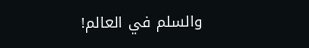والسلم في العالم!